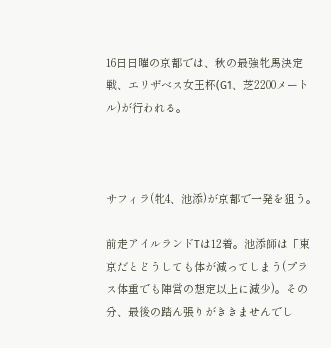16日日曜の京都では、秋の最強牝馬決定戦、エリザベス女王杯(G1、芝2200メートル)が行われる。



サフィラ(牝4、池添)が京都で一発を狙う。

前走アイルランドTは12着。池添師は「東京だとどうしても体が減ってしまう(プラス体重でも陣営の想定以上に減少)。その分、最後の踏ん張りがききませんでし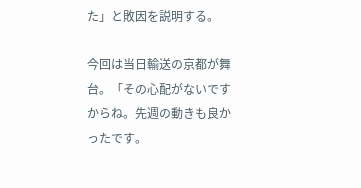た」と敗因を説明する。

今回は当日輸送の京都が舞台。「その心配がないですからね。先週の動きも良かったです。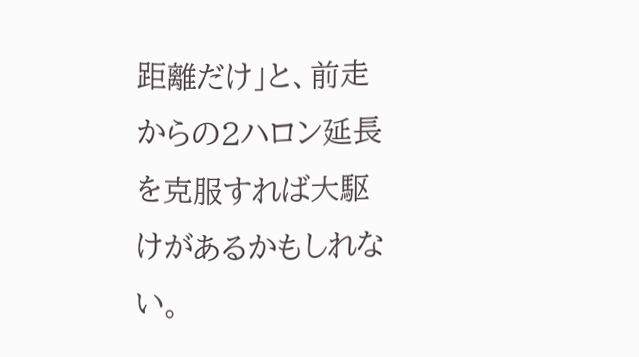距離だけ」と、前走からの2ハロン延長を克服すれば大駆けがあるかもしれない。